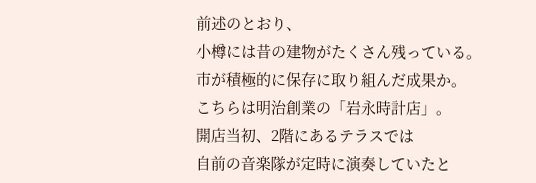前述のとおり、
小樽には昔の建物がたくさん残っている。
市が積極的に保存に取り組んだ成果か。
こちらは明治創業の「岩永時計店」。
開店当初、2階にあるテラスでは
自前の音楽隊が定時に演奏していたと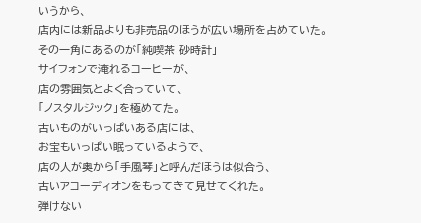いうから、
店内には新品よりも非売品のほうが広い場所を占めていた。
その一角にあるのが「純喫茶 砂時計」
サイフォンで淹れるコーヒーが、
店の雰囲気とよく合っていて、
「ノスタルジック」を極めてた。
古いものがいっぱいある店には、
お宝もいっぱい眠っているようで、
店の人が奥から「手風琴」と呼んだほうは似合う、
古いアコーディオンをもってきて見せてくれた。
弾けない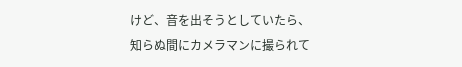けど、音を出そうとしていたら、
知らぬ間にカメラマンに撮られて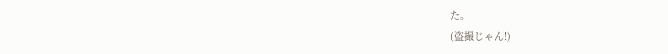た。
(盗撮じゃん!)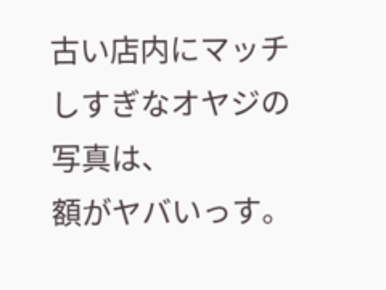古い店内にマッチしすぎなオヤジの写真は、
額がヤバいっす。